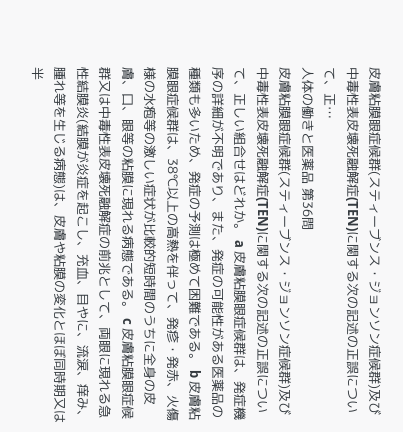皮膚粘膜眼症候群(スティーブンス・ジョンソン症候群)及び中毒性表皮壊死融解症(TEN)に関する次の記述の正誤について、正…
人体の働きと医薬品 第36問
皮膚粘膜眼症候群(スティーブンス・ジョンソン症候群)及び中毒性表皮壊死融解症(TEN)に関する次の記述の正誤について、正しい組合せはどれか。 a 皮膚粘膜眼症候群は、発症機序の詳細が不明であり、また、発症の可能性がある医薬品の種類も多いため、発症の予測は極めて困難である。 b 皮膚粘膜眼症候群は、38℃以上の高熱を伴って、発疹・発赤、火傷様の水疱等の激しい症状が比較的短時間のうちに全身の皮膚、口、眼等の粘膜に現れる病態である。 c 皮膚粘膜眼症候群又は中毒性表皮壊死融解症の前兆として、両眼に現れる急性結膜炎(結膜が炎症を起こし、充血、目やに、流涙、痒み、腫れ等を生じる病態)は、皮膚や粘膜の変化とほぼ同時期又は半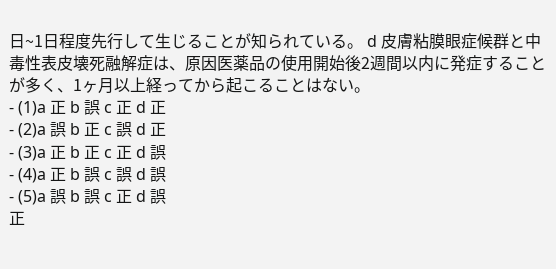日~1日程度先行して生じることが知られている。 d 皮膚粘膜眼症候群と中毒性表皮壊死融解症は、原因医薬品の使用開始後2週間以内に発症することが多く、1ヶ月以上経ってから起こることはない。
- (1)a 正 b 誤 c 正 d 正
- (2)a 誤 b 正 c 誤 d 正
- (3)a 正 b 正 c 正 d 誤
- (4)a 正 b 誤 c 誤 d 誤
- (5)a 誤 b 誤 c 正 d 誤
正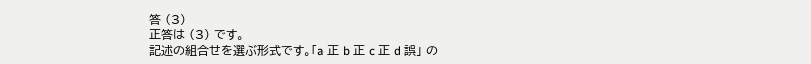答 (3)
正答は (3) です。
記述の組合せを選ぶ形式です。「a 正 b 正 c 正 d 誤」 の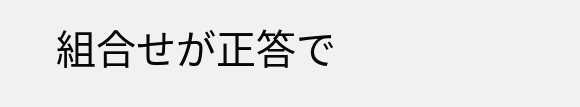組合せが正答で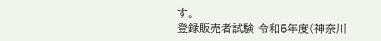す。
登録販売者試験 令和5年度(神奈川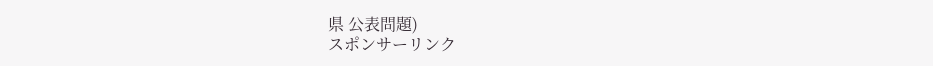県 公表問題)
スポンサーリンク